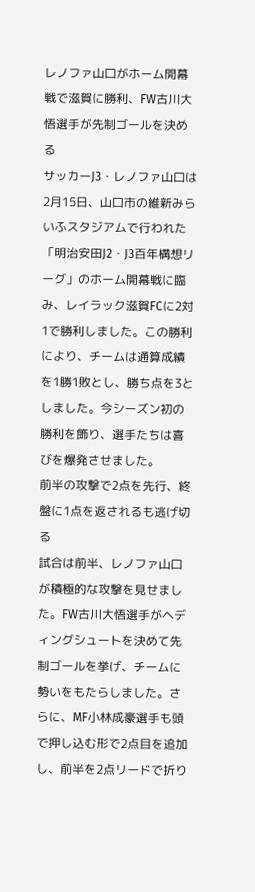レノファ山口がホーム開幕戦で滋賀に勝利、FW古川大悟選手が先制ゴールを決める
サッカーJ3・レノファ山口は2月15日、山口市の維新みらいふスタジアムで行われた「明治安田J2・J3百年構想リーグ」のホーム開幕戦に臨み、レイラック滋賀FCに2対1で勝利しました。この勝利により、チームは通算成績を1勝1敗とし、勝ち点を3としました。今シーズン初の勝利を飾り、選手たちは喜びを爆発させました。
前半の攻撃で2点を先行、終盤に1点を返されるも逃げ切る
試合は前半、レノファ山口が積極的な攻撃を見せました。FW古川大悟選手がヘディングシュートを決めて先制ゴールを挙げ、チームに勢いをもたらしました。さらに、MF小林成豪選手も頭で押し込む形で2点目を追加し、前半を2点リードで折り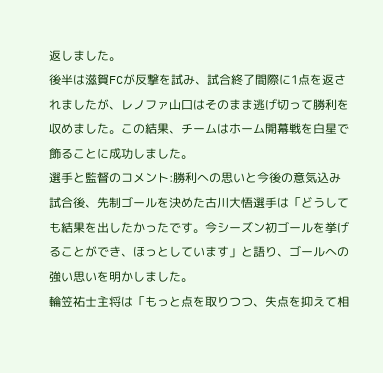返しました。
後半は滋賀FCが反撃を試み、試合終了間際に1点を返されましたが、レノファ山口はそのまま逃げ切って勝利を収めました。この結果、チームはホーム開幕戦を白星で飾ることに成功しました。
選手と監督のコメント:勝利への思いと今後の意気込み
試合後、先制ゴールを決めた古川大悟選手は「どうしても結果を出したかったです。今シーズン初ゴールを挙げることができ、ほっとしています」と語り、ゴールへの強い思いを明かしました。
輪笠祐士主将は「もっと点を取りつつ、失点を抑えて相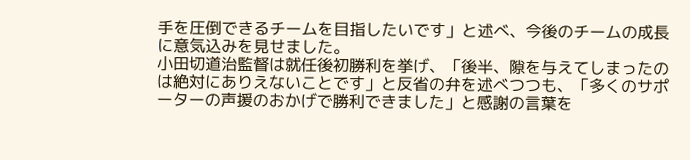手を圧倒できるチームを目指したいです」と述べ、今後のチームの成長に意気込みを見せました。
小田切道治監督は就任後初勝利を挙げ、「後半、隙を与えてしまったのは絶対にありえないことです」と反省の弁を述べつつも、「多くのサポーターの声援のおかげで勝利できました」と感謝の言葉を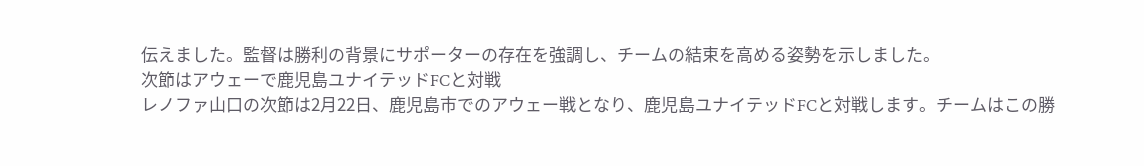伝えました。監督は勝利の背景にサポーターの存在を強調し、チームの結束を高める姿勢を示しました。
次節はアウェーで鹿児島ユナイテッドFCと対戦
レノファ山口の次節は2月22日、鹿児島市でのアウェー戦となり、鹿児島ユナイテッドFCと対戦します。チームはこの勝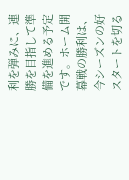利を弾みに、連勝を目指して準備を進める予定です。ホーム開幕戦の勝利は、今シーズンの好スタートを切る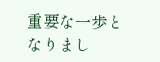重要な一歩となりまし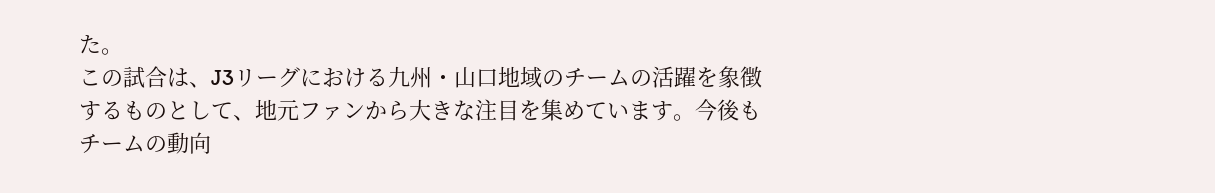た。
この試合は、J3リーグにおける九州・山口地域のチームの活躍を象徴するものとして、地元ファンから大きな注目を集めています。今後もチームの動向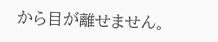から目が離せません。